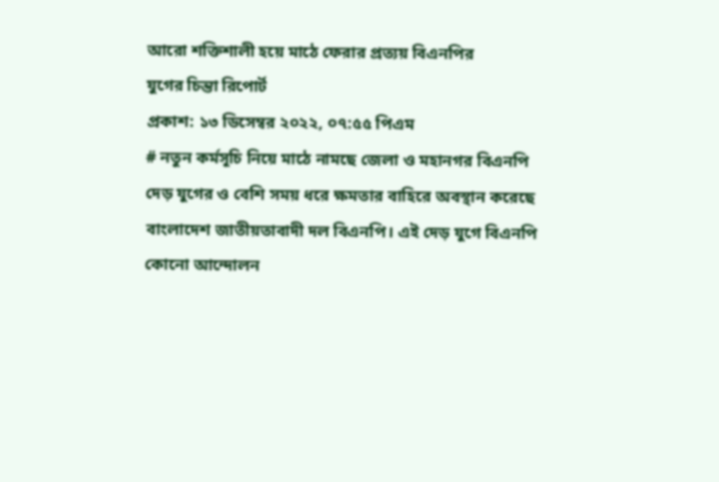আরো শক্তিশালী হয়ে মাঠে ফেরার প্রত্যয় বিএনপির
যুগের চিন্তা রিপোর্ট
প্রকাশ: ১৩ ডিসেম্বর ২০২২, ০৭:৫৫ পিএম
# নতুন কর্মসূচি নিয়ে মাঠে নামছে জেলা ও মহানগর বিএনপি
দেড় যুগের ও বেশি সময় ধরে ক্ষমতার বাহিরে অবস্থান করেছে বাংলাদেশ জাতীয়তাবাদী দল বিএনপি। এই দেড় যুগে বিএনপি কোনো আন্দোলন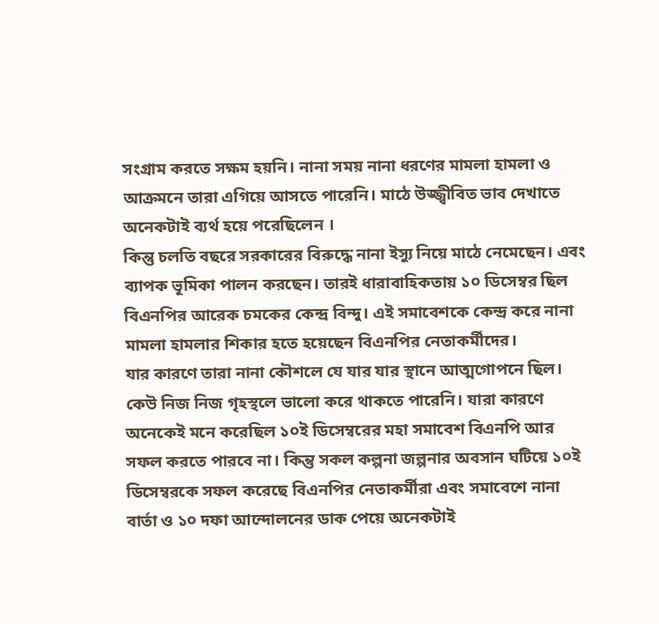সংগ্রাম করতে সক্ষম হয়নি। নানা সময় নানা ধরণের মামলা হামলা ও আক্রমনে তারা এগিয়ে আসতে পারেনি। মাঠে উজ্জ্বীবিত ভাব দেখাতে অনেকটাই ব্যর্থ হয়ে পরেছিলেন ।
কিন্তু চলতি বছরে সরকারের বিরুদ্ধে নানা ইস্যু নিয়ে মাঠে নেমেছেন। এবং ব্যাপক ভূমিকা পালন করছেন। তারই ধারাবাহিকতায় ১০ ডিসেম্বর ছিল বিএনপির আরেক চমকের কেন্দ্র বিন্দু। এই সমাবেশকে কেন্দ্র করে নানা মামলা হামলার শিকার হতে হয়েছেন বিএনপির নেতাকর্মীদের।
যার কারণে তারা নানা কৌশলে যে যার যার স্থানে আত্মগোপনে ছিল। কেউ নিজ নিজ গৃহস্থলে ভালো করে থাকতে পারেনি। যারা কারণে অনেকেই মনে করেছিল ১০ই ডিসেম্বরের মহা সমাবেশ বিএনপি আর সফল করতে পারবে না। কিন্তু সকল কল্পনা জল্পনার অবসান ঘটিয়ে ১০ই ডিসেম্বরকে সফল করেছে বিএনপির নেতাকর্মীরা এবং সমাবেশে নানা বার্তা ও ১০ দফা আন্দোলনের ডাক পেয়ে অনেকটাই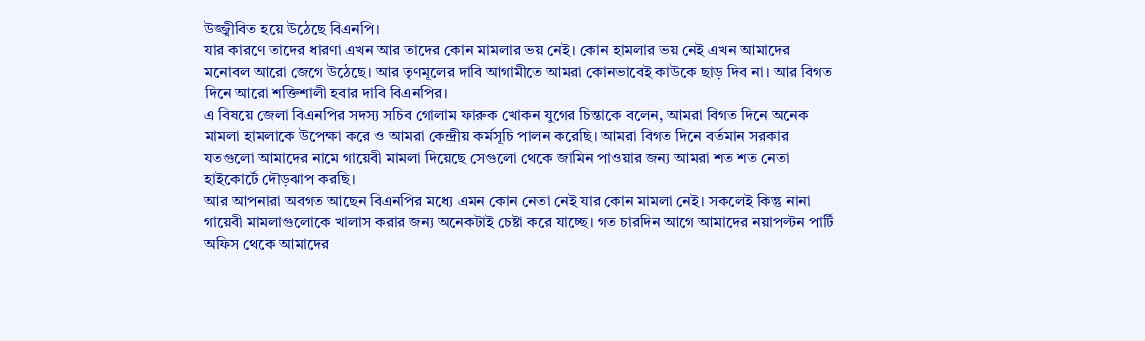উজ্জ্বীবিত হয়ে উঠেছে বিএনপি।
যার কারণে তাদের ধারণা এখন আর তাদের কোন মামলার ভয় নেই। কোন হামলার ভয় নেই এখন আমাদের মনোবল আরো জেগে উঠেছে। আর তৃণমূলের দাবি আগামীতে আমরা কোনভাবেই কাউকে ছাড় দিব না। আর বিগত দিনে আরো শক্তিশালী হবার দাবি বিএনপির।
এ বিষয়ে জেলা বিএনপির সদস্য সচিব গোলাম ফারুক খোকন যুগের চিন্তাকে বলেন, আমরা বিগত দিনে অনেক মামলা হামলাকে উপেক্ষা করে ও আমরা কেন্দ্রীয় কর্মসূচি পালন করেছি। আমরা বিগত দিনে বর্তমান সরকার যতগুলো আমাদের নামে গায়েবী মামলা দিয়েছে সেগুলো থেকে জামিন পাওয়ার জন্য আমরা শত শত নেতা হাইকোর্টে দৌড়ঝাপ করছি।
আর আপনারা অবগত আছেন বিএনপির মধ্যে এমন কোন নেতা নেই যার কোন মামলা নেই। সকলেই কিন্তু নানা গায়েবী মামলাগুলোকে খালাস করার জন্য অনেকটাই চেষ্টা করে যাচ্ছে। গত চারদিন আগে আমাদের নয়াপল্টন পার্টি অফিস থেকে আমাদের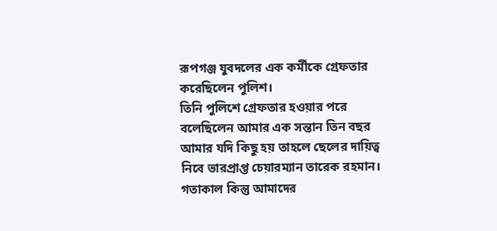রূপগঞ্জ যুবদলের এক কর্মীকে গ্রেফতার করেছিলেন পুলিশ।
তিনি পুলিশে গ্রেফতার হওয়ার পরে বলেছিলেন আমার এক সন্তান তিন বছর আমার যদি কিছু হয় তাহলে ছেলের দায়িত্ব নিবে ভারপ্রাপ্ত চেয়ারম্যান তারেক রহমান। গতাকাল কিন্তু আমাদের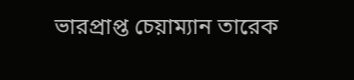ভারপ্রাপ্ত চেয়াম্যান তারেক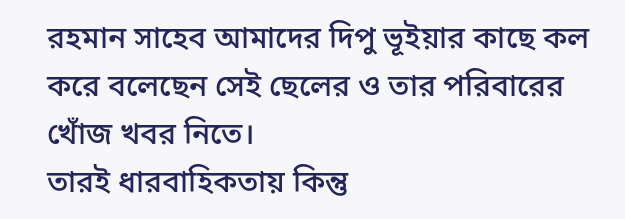রহমান সাহেব আমাদের দিপু ভূইয়ার কাছে কল করে বলেছেন সেই ছেলের ও তার পরিবারের খোঁজ খবর নিতে।
তারই ধারবাহিকতায় কিন্তু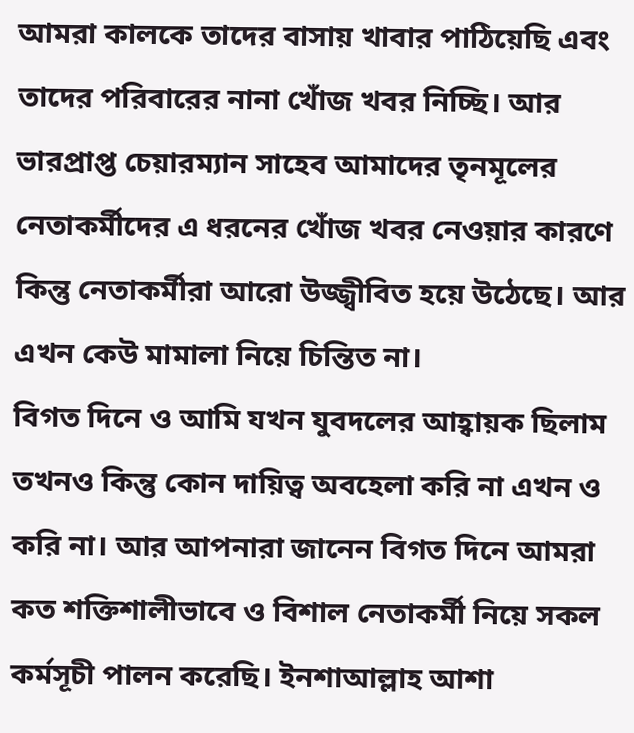আমরা কালকে তাদের বাসায় খাবার পাঠিয়েছি এবং তাদের পরিবারের নানা খোঁজ খবর নিচ্ছি। আর ভারপ্রাপ্ত চেয়ারম্যান সাহেব আমাদের তৃনমূলের নেতাকর্মীদের এ ধরনের খোঁজ খবর নেওয়ার কারণে কিন্তু নেতাকর্মীরা আরো উজ্জ্বীবিত হয়ে উঠেছে। আর এখন কেউ মামালা নিয়ে চিন্তিত না।
বিগত দিনে ও আমি যখন যুবদলের আহ্বায়ক ছিলাম তখনও কিন্তু কোন দায়িত্ব অবহেলা করি না এখন ও করি না। আর আপনারা জানেন বিগত দিনে আমরা কত শক্তিশালীভাবে ও বিশাল নেতাকর্মী নিয়ে সকল কর্মসূচী পালন করেছি। ইনশাআল্লাহ আশা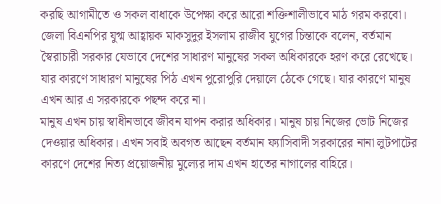করছি আগামীতে ও সকল বাধাকে উপেক্ষা করে আরো শক্তিশালীভাবে মাঠ গরম করবো।
জেলা বিএনপির যুগ্ম আহ্বায়ক মাকসুদুর ইসলাম রাজীব যুগের চিন্তাকে বলেন, বর্তমান স্বৈরাচারী সরকার যেভাবে দেশের সাধারণ মানুষের সকল অধিকারকে হরণ করে রেখেছে। যার কারণে সাধারণ মানুষের পিঠ এখন পুরোপুরি দেয়ালে ঠেকে গেছে। যার কারণে মানুষ এখন আর এ সরকারকে পছন্দ করে না।
মানুষ এখন চায় স্বাধীনভাবে জীবন যাপন করার অধিকার। মানুষ চায় নিজের ভোট নিজের দেওয়ার অধিকার। এখন সবাই অবগত আছেন বর্তমান ফ্যাসিবাদী সরকারের নানা লুটপাটের কারণে দেশের নিত্য প্রয়োজনীয় মুল্যের দাম এখন হাতের নাগালের বাহিরে।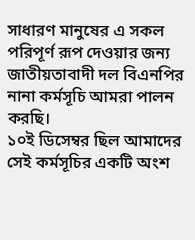সাধারণ মানুষের এ সকল পরিপূর্ণ রূপ দেওয়ার জন্য জাতীয়তাবাদী দল বিএনপির নানা কর্মসূচি আমরা পালন করছি।
১০ই ডিসেম্বর ছিল আমাদের সেই কর্মসূচির একটি অংশ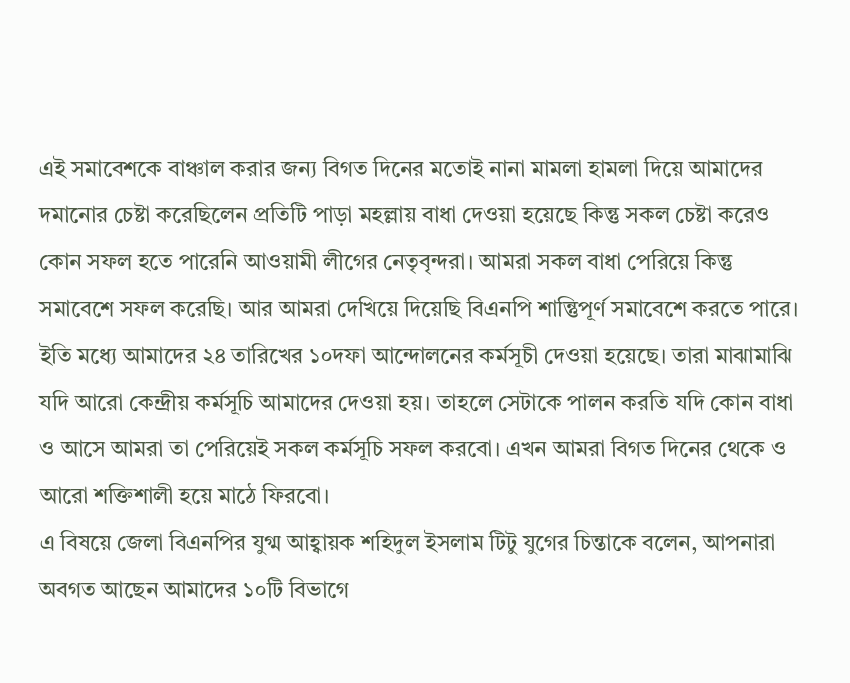এই সমাবেশকে বাঞ্চাল করার জন্য বিগত দিনের মতোই নানা মামলা হামলা দিয়ে আমাদের দমানোর চেষ্টা করেছিলেন প্রতিটি পাড়া মহল্লায় বাধা দেওয়া হয়েছে কিন্তু সকল চেষ্টা করেও কোন সফল হতে পারেনি আওয়ামী লীগের নেতৃবৃন্দরা। আমরা সকল বাধা পেরিয়ে কিন্তু সমাবেশে সফল করেছি। আর আমরা দেখিয়ে দিয়েছি বিএনপি শান্তিুপূর্ণ সমাবেশে করতে পারে।
ইতি মধ্যে আমাদের ২৪ তারিখের ১০দফা আন্দোলনের কর্মসূচী দেওয়া হয়েছে। তারা মাঝামাঝি যদি আরো কেন্দ্রীয় কর্মসূচি আমাদের দেওয়া হয়। তাহলে সেটাকে পালন করতি যদি কোন বাধা ও আসে আমরা তা পেরিয়েই সকল কর্মসূচি সফল করবো। এখন আমরা বিগত দিনের থেকে ও আরো শক্তিশালী হয়ে মাঠে ফিরবো।
এ বিষয়ে জেলা বিএনপির যুগ্ম আহ্বায়ক শহিদুল ইসলাম টিটু যুগের চিন্তাকে বলেন, আপনারা অবগত আছেন আমাদের ১০টি বিভাগে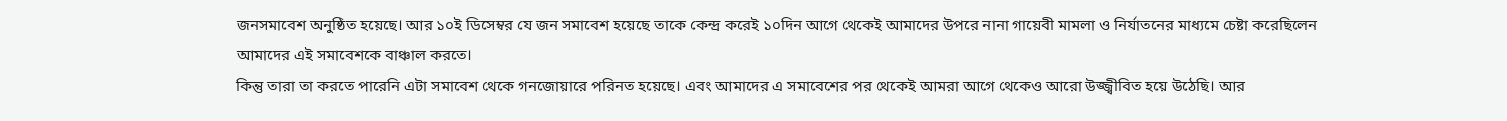জনসমাবেশ অনুষ্ঠিত হয়েছে। আর ১০ই ডিসেম্বর যে জন সমাবেশ হয়েছে তাকে কেন্দ্র করেই ১০দিন আগে থেকেই আমাদের উপরে নানা গায়েবী মামলা ও নির্যাতনের মাধ্যমে চেষ্টা করেছিলেন আমাদের এই সমাবেশকে বাঞ্চাল করতে।
কিন্তু তারা তা করতে পারেনি এটা সমাবেশ থেকে গনজোয়ারে পরিনত হয়েছে। এবং আমাদের এ সমাবেশের পর থেকেই আমরা আগে থেকেও আরো উজ্জ্বীবিত হয়ে উঠেছি। আর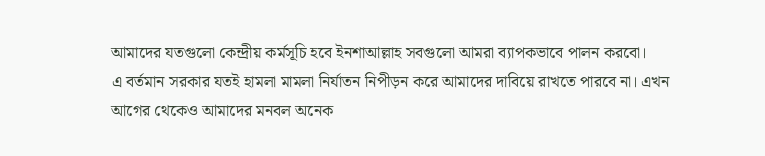আমাদের যতগুলো কেন্দ্রীয় কর্মসূচি হবে ইনশাআল্লাহ সবগুলো আমরা ব্যাপকভাবে পালন করবো।
এ বর্তমান সরকার যতই হামলা মামলা নির্যাতন নিপীড়ন করে আমাদের দাবিয়ে রাখতে পারবে না। এখন আগের থেকেও আমাদের মনবল অনেক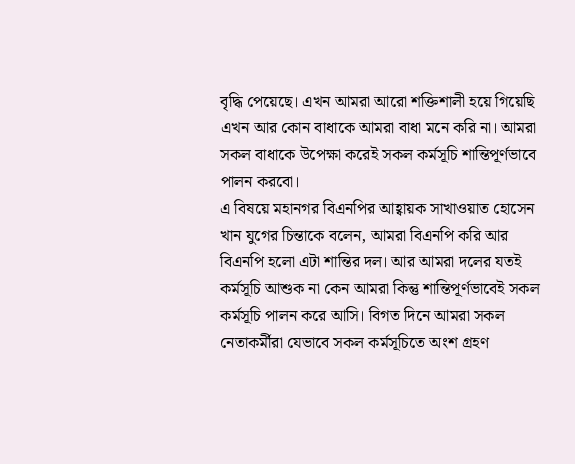বৃদ্ধি পেয়েছে। এখন আমরা আরো শক্তিশালী হয়ে গিয়েছি এখন আর কোন বাধাকে আমরা বাধা মনে করি না। আমরা সকল বাধাকে উপেক্ষা করেই সকল কর্মসূচি শান্তিপূর্ণভাবে পালন করবো।
এ বিষয়ে মহানগর বিএনপির আহ্বায়ক সাখাওয়াত হোসেন খান যুগের চিন্তাকে বলেন, আমরা বিএনপি করি আর বিএনপি হলো এটা শান্তির দল। আর আমরা দলের যতই কর্মসূচি আশুক না কেন আমরা কিন্তু শান্তিপূর্ণভাবেই সকল কর্মসূচি পালন করে আসি। বিগত দিনে আমরা সকল নেতাকর্মীরা যেভাবে সকল কর্মসূচিতে অংশ গ্রহণ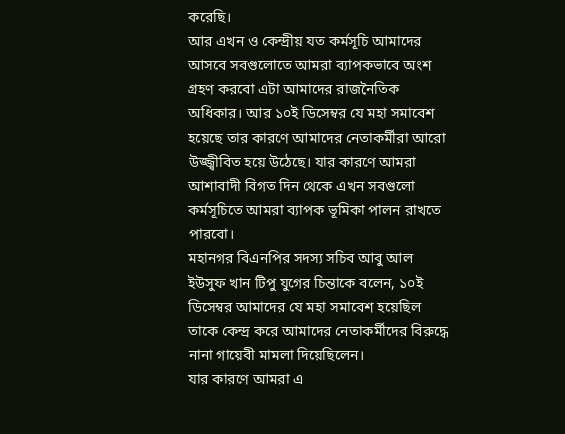করেছি।
আর এখন ও কেন্দ্রীয় যত কর্মসূচি আমাদের আসবে সবগুলোতে আমরা ব্যাপকভাবে অংশ গ্রহণ করবো এটা আমাদের রাজনৈতিক অধিকার। আর ১০ই ডিসেম্বর যে মহা সমাবেশ হয়েছে তার কারণে আমাদের নেতাকর্মীরা আরো উজ্জ্বীবিত হয়ে উঠেছে। যার কারণে আমরা আশাবাদী বিগত দিন থেকে এখন সবগুলো কর্মসূচিতে আমরা ব্যাপক ভূমিকা পালন রাখতে পারবো।
মহানগর বিএনপির সদস্য সচিব আবু আল ইউসুফ খান টিপু যুগের চিন্তাকে বলেন, ১০ই ডিসেম্বর আমাদের যে মহা সমাবেশ হয়েছিল তাকে কেন্দ্র করে আমাদের নেতাকর্মীদের বিরুদ্ধে নানা গায়েবী মামলা দিয়েছিলেন।
যার কারণে আমরা এ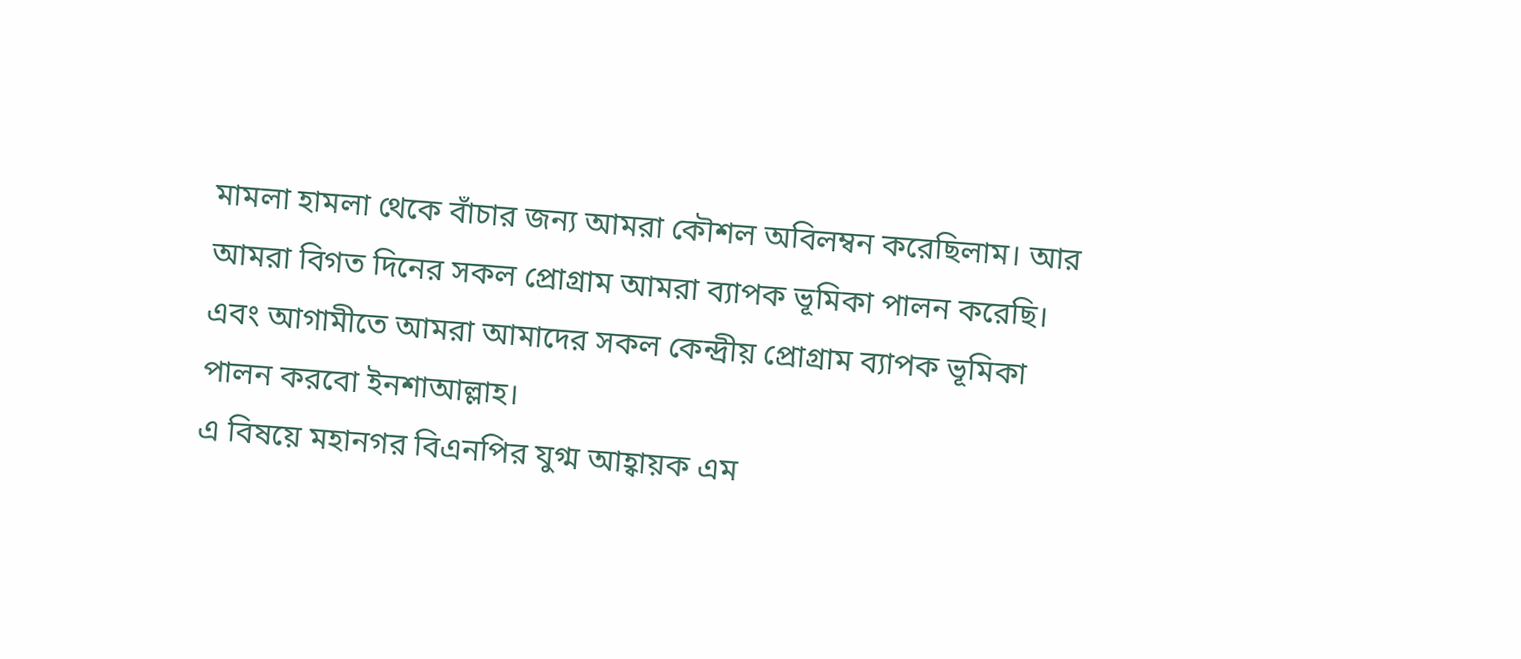মামলা হামলা থেকে বাঁচার জন্য আমরা কৌশল অবিলম্বন করেছিলাম। আর আমরা বিগত দিনের সকল প্রোগ্রাম আমরা ব্যাপক ভূমিকা পালন করেছি। এবং আগামীতে আমরা আমাদের সকল কেন্দ্রীয় প্রোগ্রাম ব্যাপক ভূমিকা পালন করবো ইনশাআল্লাহ।
এ বিষয়ে মহানগর বিএনপির যুগ্ম আহ্বায়ক এম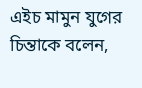এইচ মামুন যুগের চিন্তাকে বলেন,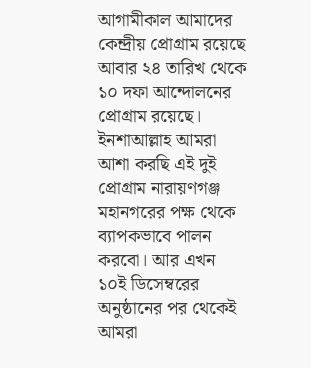আগামীকাল আমাদের কেন্দ্রীয় প্রোগ্রাম রয়েছে আবার ২৪ তারিখ থেকে ১০ দফা আন্দোলনের প্রোগ্রাম রয়েছে।
ইনশাআল্লাহ আমরা আশা করছি এই দুই প্রোগ্রাম নারায়ণগঞ্জ মহানগরের পক্ষ থেকে ব্যাপকভাবে পালন করবো। আর এখন ১০ই ডিসেম্বরের অনুষ্ঠানের পর থেকেই আমরা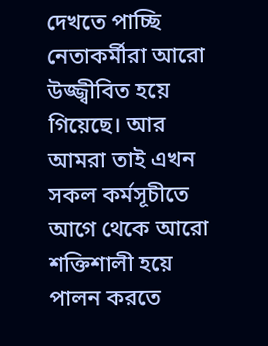দেখতে পাচ্ছি নেতাকর্মীরা আরো উজ্জ্বীবিত হয়ে গিয়েছে। আর আমরা তাই এখন সকল কর্মসূচীতে আগে থেকে আরো শক্তিশালী হয়ে পালন করতে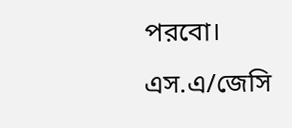পরবো।
এস.এ/জেসি